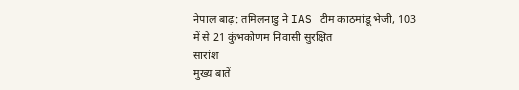नेपाल बाढ़: तमिलनाडु ने IAS टीम काठमांडू भेजी, 103 में से 21 कुंभकोणम निवासी सुरक्षित
सारांश
मुख्य बातें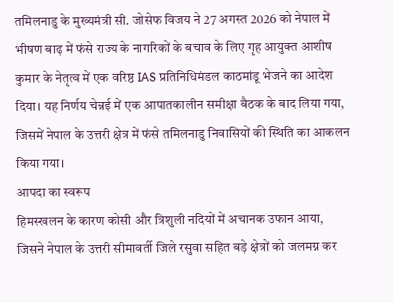तमिलनाडु के मुख्यमंत्री सी. जोसेफ विजय ने 27 अगस्त 2026 को नेपाल में भीषण बाढ़ में फंसे राज्य के नागरिकों के बचाव के लिए गृह आयुक्त आशीष कुमार के नेतृत्व में एक वरिष्ठ IAS प्रतिनिधिमंडल काठमांडू भेजने का आदेश दिया। यह निर्णय चेन्नई में एक आपातकालीन समीक्षा बैठक के बाद लिया गया, जिसमें नेपाल के उत्तरी क्षेत्र में फंसे तमिलनाडु निवासियों की स्थिति का आकलन किया गया।
आपदा का स्वरूप
हिमस्खलन के कारण कोसी और त्रिशुली नदियों में अचानक उफान आया, जिसने नेपाल के उत्तरी सीमावर्ती जिले रसुवा सहित बड़े क्षेत्रों को जलमग्न कर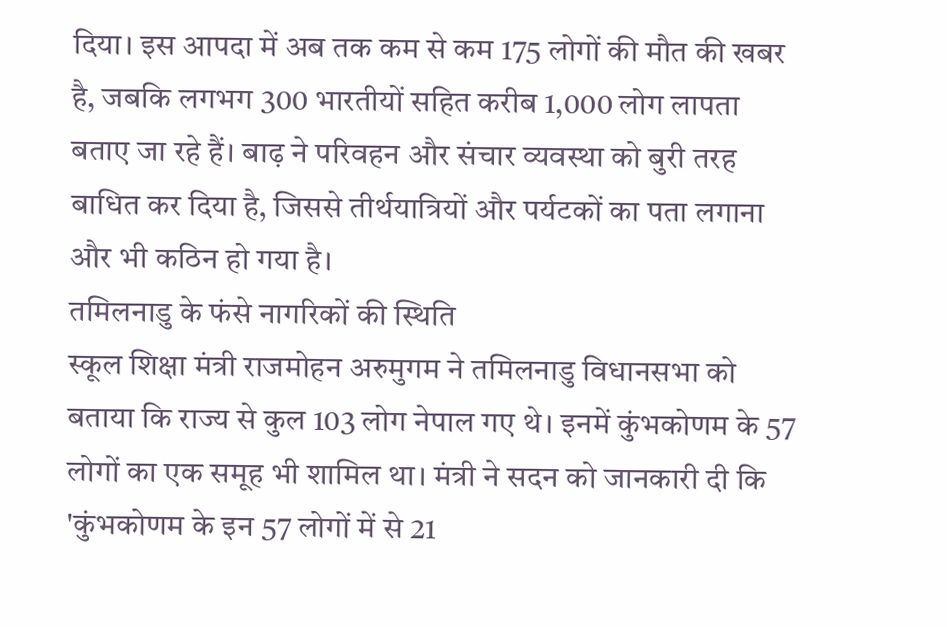दिया। इस आपदा में अब तक कम से कम 175 लोगों की मौत की खबर है, जबकि लगभग 300 भारतीयों सहित करीब 1,000 लोग लापता बताए जा रहे हैं। बाढ़ ने परिवहन और संचार व्यवस्था को बुरी तरह बाधित कर दिया है, जिससे तीर्थयात्रियों और पर्यटकों का पता लगाना और भी कठिन हो गया है।
तमिलनाडु के फंसे नागरिकों की स्थिति
स्कूल शिक्षा मंत्री राजमोहन अरुमुगम ने तमिलनाडु विधानसभा को बताया कि राज्य से कुल 103 लोग नेपाल गए थे। इनमें कुंभकोणम के 57 लोगों का एक समूह भी शामिल था। मंत्री ने सदन को जानकारी दी कि 'कुंभकोणम के इन 57 लोगों में से 21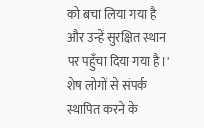को बचा लिया गया है और उन्हें सुरक्षित स्थान पर पहुँचा दिया गया है।' शेष लोगों से संपर्क स्थापित करने के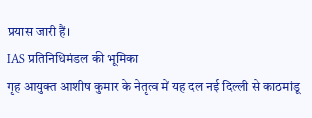प्रयास जारी हैं।
IAS प्रतिनिधिमंडल की भूमिका
गृह आयुक्त आशीष कुमार के नेतृत्व में यह दल नई दिल्ली से काठमांडू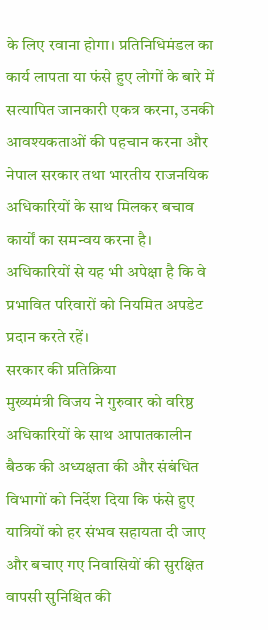के लिए रवाना होगा। प्रतिनिधिमंडल का कार्य लापता या फंसे हुए लोगों के बारे में सत्यापित जानकारी एकत्र करना, उनकी आवश्यकताओं की पहचान करना और नेपाल सरकार तथा भारतीय राजनयिक अधिकारियों के साथ मिलकर बचाव कार्यों का समन्वय करना है। अधिकारियों से यह भी अपेक्षा है कि वे प्रभावित परिवारों को नियमित अपडेट प्रदान करते रहें।
सरकार की प्रतिक्रिया
मुख्यमंत्री विजय ने गुरुवार को वरिष्ठ अधिकारियों के साथ आपातकालीन बैठक की अध्यक्षता की और संबंधित विभागों को निर्देश दिया कि फंसे हुए यात्रियों को हर संभव सहायता दी जाए और बचाए गए निवासियों की सुरक्षित वापसी सुनिश्चित की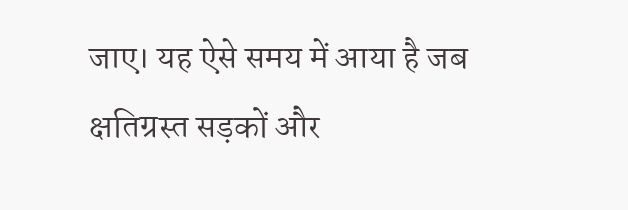जाए। यह ऐसे समय में आया है जब क्षतिग्रस्त सड़कों और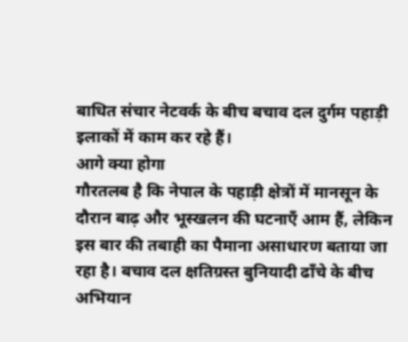बाधित संचार नेटवर्क के बीच बचाव दल दुर्गम पहाड़ी इलाकों में काम कर रहे हैं।
आगे क्या होगा
गौरतलब है कि नेपाल के पहाड़ी क्षेत्रों में मानसून के दौरान बाढ़ और भूस्खलन की घटनाएँ आम हैं, लेकिन इस बार की तबाही का पैमाना असाधारण बताया जा रहा है। बचाव दल क्षतिग्रस्त बुनियादी ढाँचे के बीच अभियान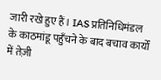जारी रखे हुए हैं। IAS प्रतिनिधिमंडल के काठमांडू पहुँचने के बाद बचाव कार्यों में तेज़ी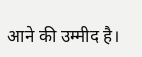आने की उम्मीद है।